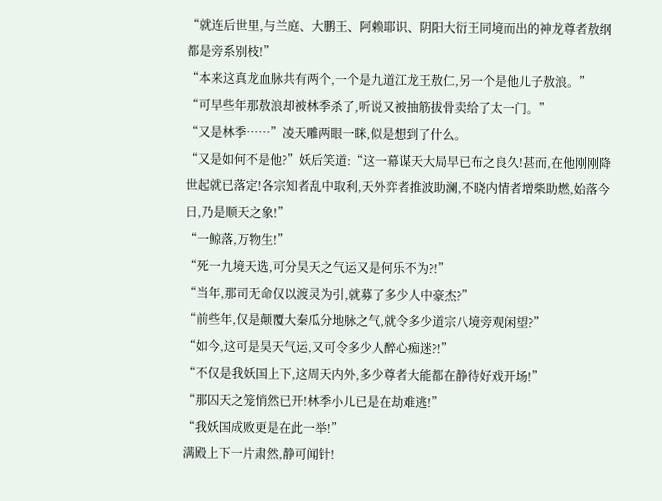“就连后世里,与兰庭、大鹏王、阿赖耶识、阴阳大衍王同境而出的神龙尊者敖纲都是旁系别枝!”
“本来这真龙血脉共有两个,一个是九道江龙王敖仁,另一个是他儿子敖浪。”
“可早些年那敖浪却被林季杀了,听说又被抽筋拔骨卖给了太一门。”
“又是林季……”凌天雕两眼一眯,似是想到了什么。
“又是如何不是他?”妖后笑道:“这一幕谋天大局早已布之良久!甚而,在他刚刚降世起就已落定!各宗知者乱中取利,天外弈者推波助澜,不晓内情者增柴助燃,始落今日,乃是顺天之象!”
“一鲸落,万物生!”
“死一九境天选,可分昊天之气运又是何乐不为?!”
“当年,那司无命仅以渡灵为引,就募了多少人中豪杰?”
“前些年,仅是颠覆大秦瓜分地脉之气,就令多少道宗八境旁观闲望?”
“如今,这可是昊天气运,又可令多少人醉心痴迷?!”
“不仅是我妖国上下,这周天内外,多少尊者大能都在静待好戏开场!”
“那囚天之笼悄然已开!林季小儿已是在劫难逃!”
“我妖国成败更是在此一举!”
满殿上下一片肃然,静可闻针!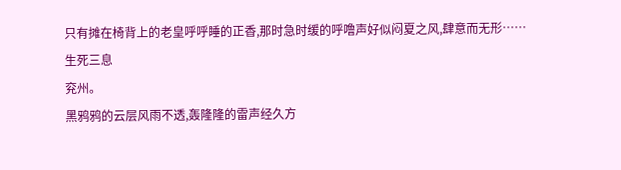只有摊在椅背上的老皇呼呼睡的正香,那时急时缓的呼噜声好似闷夏之风,肆意而无形……
生死三息
兖州。
黑鸦鸦的云层风雨不透,轰隆隆的雷声经久方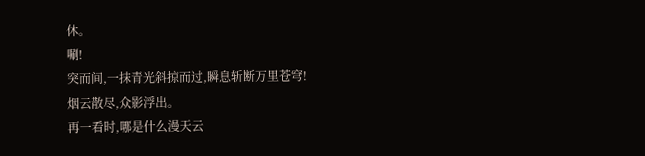休。
唰!
突而间,一抹青光斜掠而过,瞬息斩断万里苍穹!
烟云散尽,众影浮出。
再一看时,哪是什么漫天云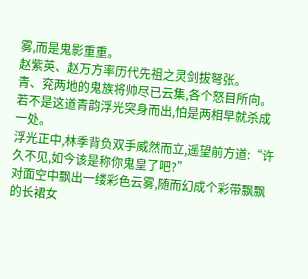雾,而是鬼影重重。
赵紫英、赵万方率历代先祖之灵剑拔弩张。
青、兖两地的鬼族将帅尽已云集,各个怒目所向。
若不是这道青韵浮光突身而出,怕是两相早就杀成一处。
浮光正中,林季背负双手威然而立,遥望前方道:“许久不见,如今该是称你鬼皇了吧?”
对面空中飘出一缕彩色云雾,随而幻成个彩带飘飘的长裙女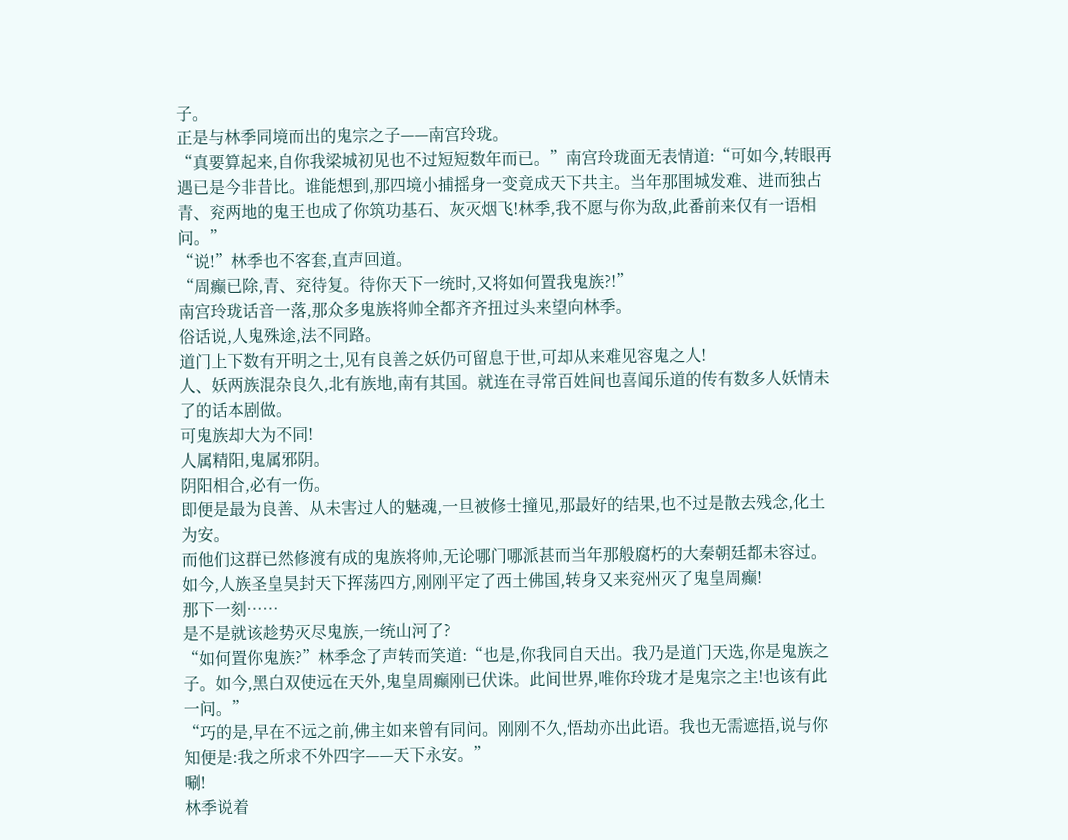子。
正是与林季同境而出的鬼宗之子——南宫玲珑。
“真要算起来,自你我梁城初见也不过短短数年而已。”南宫玲珑面无表情道:“可如今,转眼再遇已是今非昔比。谁能想到,那四境小捕摇身一变竟成天下共主。当年那围城发难、进而独占青、兖两地的鬼王也成了你筑功基石、灰灭烟飞!林季,我不愿与你为敌,此番前来仅有一语相问。”
“说!”林季也不客套,直声回道。
“周癫已除,青、兖待复。待你天下一统时,又将如何置我鬼族?!”
南宫玲珑话音一落,那众多鬼族将帅全都齐齐扭过头来望向林季。
俗话说,人鬼殊途,法不同路。
道门上下数有开明之士,见有良善之妖仍可留息于世,可却从来难见容鬼之人!
人、妖两族混杂良久,北有族地,南有其国。就连在寻常百姓间也喜闻乐道的传有数多人妖情未了的话本剧做。
可鬼族却大为不同!
人属精阳,鬼属邪阴。
阴阳相合,必有一伤。
即便是最为良善、从未害过人的魅魂,一旦被修士撞见,那最好的结果,也不过是散去残念,化土为安。
而他们这群已然修渡有成的鬼族将帅,无论哪门哪派甚而当年那般腐朽的大秦朝廷都未容过。
如今,人族圣皇昊封天下挥荡四方,刚刚平定了西土佛国,转身又来兖州灭了鬼皇周癫!
那下一刻……
是不是就该趁势灭尽鬼族,一统山河了?
“如何置你鬼族?”林季念了声转而笑道:“也是,你我同自天出。我乃是道门天选,你是鬼族之子。如今,黑白双使远在天外,鬼皇周癫刚已伏诛。此间世界,唯你玲珑才是鬼宗之主!也该有此一问。”
“巧的是,早在不远之前,佛主如来曾有同问。刚刚不久,悟劫亦出此语。我也无需遮捂,说与你知便是:我之所求不外四字——天下永安。”
唰!
林季说着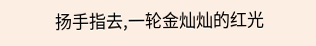扬手指去,一轮金灿灿的红光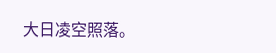大日凌空照落。